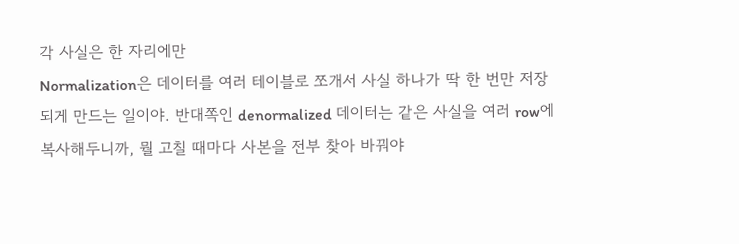각 사실은 한 자리에만
Normalization은 데이터를 여러 테이블로 쪼개서 사실 하나가 딱 한 번만 저장되게 만드는 일이야. 반대쪽인 denormalized 데이터는 같은 사실을 여러 row에 복사해두니까, 뭘 고칠 때마다 사본을 전부 찾아 바꿔야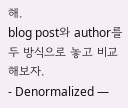해.
blog post와 author를 두 방식으로 놓고 비교해보자.
- Denormalized —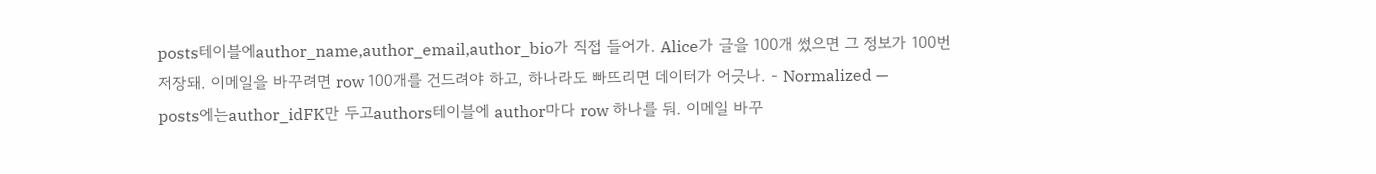posts테이블에author_name,author_email,author_bio가 직접 들어가. Alice가 글을 100개 썼으면 그 정보가 100번 저장돼. 이메일을 바꾸려면 row 100개를 건드려야 하고, 하나라도 빠뜨리면 데이터가 어긋나. - Normalized —
posts에는author_idFK만 두고authors테이블에 author마다 row 하나를 둬. 이메일 바꾸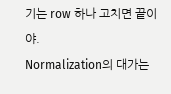기는 row 하나 고치면 끝이야.
Normalization의 대가는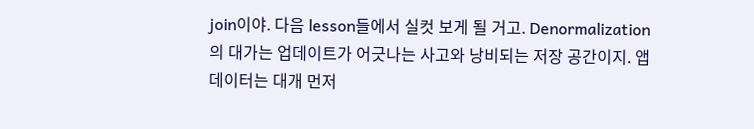join이야. 다음 lesson들에서 실컷 보게 될 거고. Denormalization의 대가는 업데이트가 어긋나는 사고와 낭비되는 저장 공간이지. 앱 데이터는 대개 먼저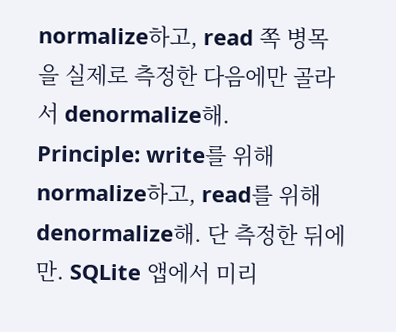normalize하고, read 쪽 병목을 실제로 측정한 다음에만 골라서 denormalize해.
Principle: write를 위해 normalize하고, read를 위해 denormalize해. 단 측정한 뒤에만. SQLite 앱에서 미리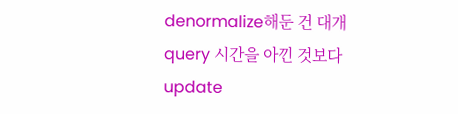denormalize해둔 건 대개 query 시간을 아낀 것보다 update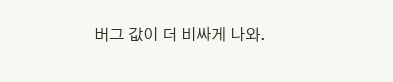버그 값이 더 비싸게 나와.